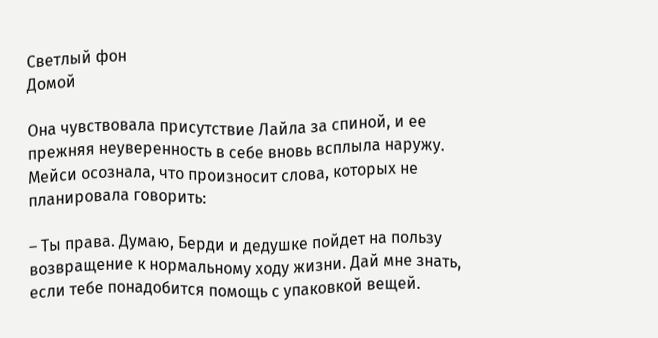Светлый фон
Домой

Она чувствовала присутствие Лайла за спиной, и ее прежняя неуверенность в себе вновь всплыла наружу. Мейси осознала, что произносит слова, которых не планировала говорить:

– Ты права. Думаю, Берди и дедушке пойдет на пользу возвращение к нормальному ходу жизни. Дай мне знать, если тебе понадобится помощь с упаковкой вещей.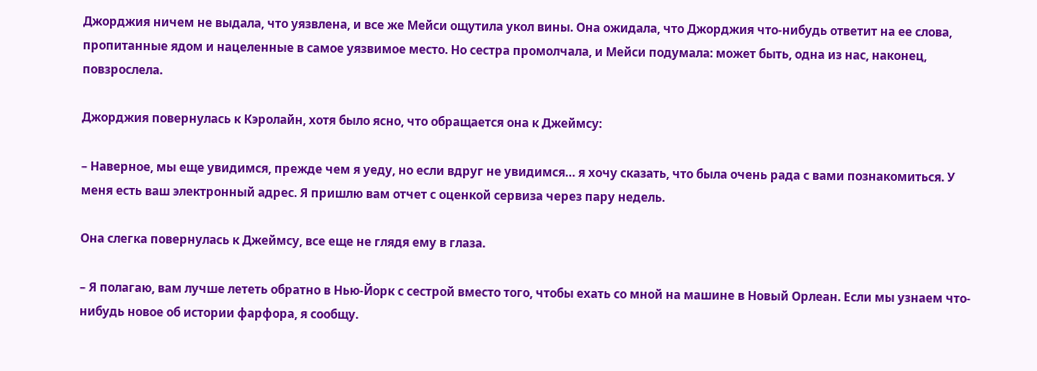Джорджия ничем не выдала, что уязвлена, и все же Мейси ощутила укол вины. Она ожидала, что Джорджия что-нибудь ответит на ее слова, пропитанные ядом и нацеленные в самое уязвимое место. Но сестра промолчала, и Мейси подумала: может быть, одна из нас, наконец, повзрослела.

Джорджия повернулась к Кэролайн, хотя было ясно, что обращается она к Джеймсу:

– Наверное, мы еще увидимся, прежде чем я уеду, но если вдруг не увидимся… я хочу сказать, что была очень рада с вами познакомиться. У меня есть ваш электронный адрес. Я пришлю вам отчет с оценкой сервиза через пару недель.

Она слегка повернулась к Джеймсу, все еще не глядя ему в глаза.

– Я полагаю, вам лучше лететь обратно в Нью-Йорк с сестрой вместо того, чтобы ехать со мной на машине в Новый Орлеан. Если мы узнаем что-нибудь новое об истории фарфора, я сообщу.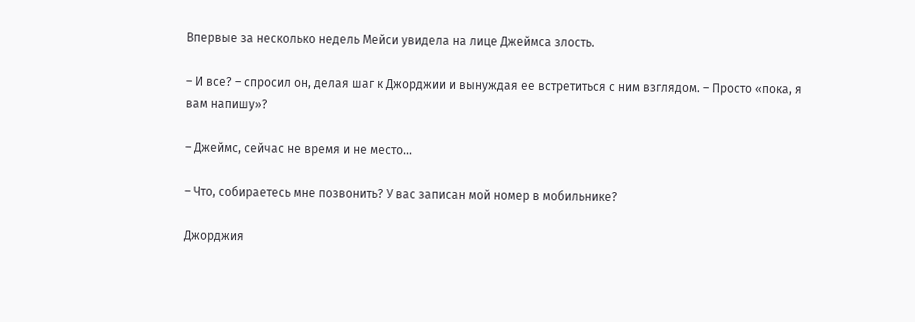Впервые за несколько недель Мейси увидела на лице Джеймса злость.

– И все? – спросил он, делая шаг к Джорджии и вынуждая ее встретиться с ним взглядом. – Просто «пока, я вам напишу»?

– Джеймс, сейчас не время и не место…

– Что, собираетесь мне позвонить? У вас записан мой номер в мобильнике?

Джорджия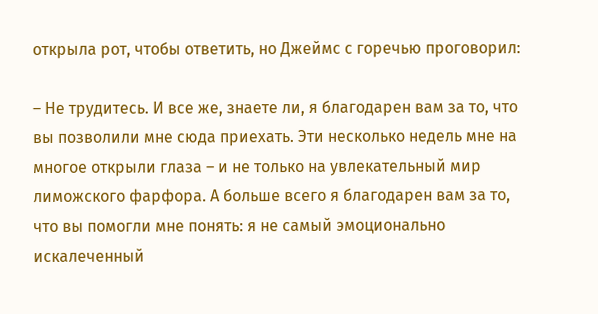открыла рот, чтобы ответить, но Джеймс с горечью проговорил:

– Не трудитесь. И все же, знаете ли, я благодарен вам за то, что вы позволили мне сюда приехать. Эти несколько недель мне на многое открыли глаза – и не только на увлекательный мир лиможского фарфора. А больше всего я благодарен вам за то, что вы помогли мне понять: я не самый эмоционально искалеченный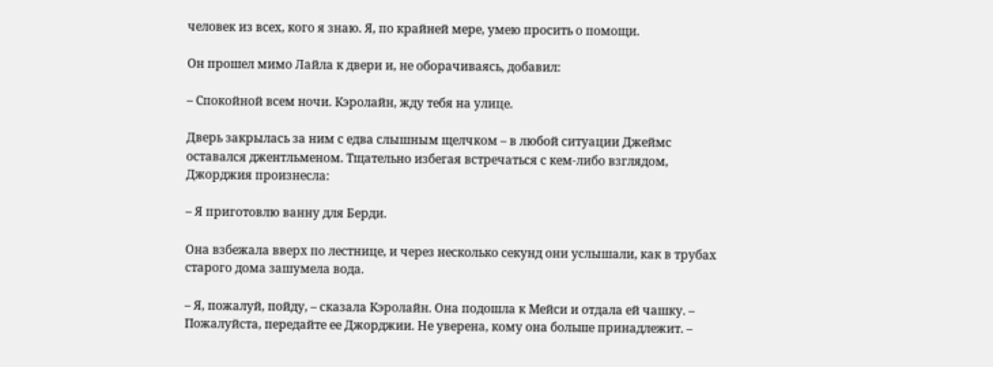человек из всех, кого я знаю. Я, по крайней мере, умею просить о помощи.

Он прошел мимо Лайла к двери и, не оборачиваясь, добавил:

– Спокойной всем ночи. Кэролайн, жду тебя на улице.

Дверь закрылась за ним с едва слышным щелчком – в любой ситуации Джеймс оставался джентльменом. Тщательно избегая встречаться с кем-либо взглядом, Джорджия произнесла:

– Я приготовлю ванну для Берди.

Она взбежала вверх по лестнице, и через несколько секунд они услышали, как в трубах старого дома зашумела вода.

– Я, пожалуй, пойду, – сказала Кэролайн. Она подошла к Мейси и отдала ей чашку. – Пожалуйста, передайте ее Джорджии. Не уверена, кому она больше принадлежит. –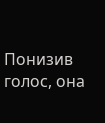Понизив голос, она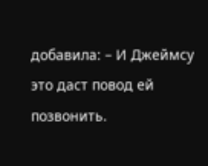добавила: – И Джеймсу это даст повод ей позвонить.